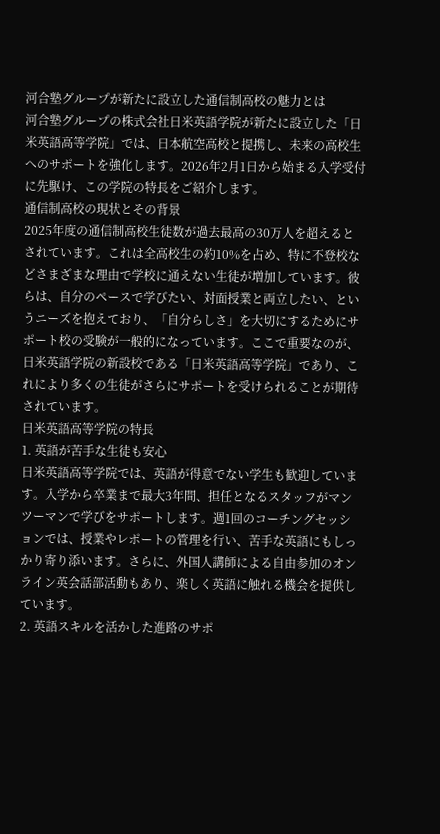河合塾グループが新たに設立した通信制高校の魅力とは
河合塾グループの株式会社日米英語学院が新たに設立した「日米英語高等学院」では、日本航空高校と提携し、未来の高校生へのサポートを強化します。2026年2月1日から始まる入学受付に先駆け、この学院の特長をご紹介します。
通信制高校の現状とその背景
2025年度の通信制高校生徒数が過去最高の30万人を超えるとされています。これは全高校生の約10%を占め、特に不登校などさまざまな理由で学校に通えない生徒が増加しています。彼らは、自分のペースで学びたい、対面授業と両立したい、というニーズを抱えており、「自分らしさ」を大切にするためにサポート校の受験が一般的になっています。ここで重要なのが、日米英語学院の新設校である「日米英語高等学院」であり、これにより多くの生徒がさらにサポートを受けられることが期待されています。
日米英語高等学院の特長
1. 英語が苦手な生徒も安心
日米英語高等学院では、英語が得意でない学生も歓迎しています。入学から卒業まで最大3年間、担任となるスタッフがマンツーマンで学びをサポートします。週1回のコーチングセッションでは、授業やレポートの管理を行い、苦手な英語にもしっかり寄り添います。さらに、外国人講師による自由参加のオンライン英会話部活動もあり、楽しく英語に触れる機会を提供しています。
2. 英語スキルを活かした進路のサポ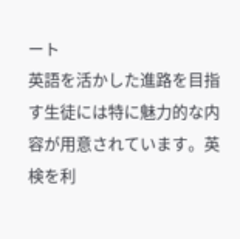ート
英語を活かした進路を目指す生徒には特に魅力的な内容が用意されています。英検を利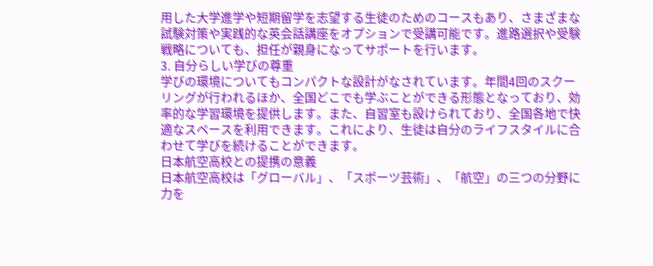用した大学進学や短期留学を志望する生徒のためのコースもあり、さまざまな試験対策や実践的な英会話講座をオプションで受講可能です。進路選択や受験戦略についても、担任が親身になってサポートを行います。
3. 自分らしい学びの尊重
学びの環境についてもコンパクトな設計がなされています。年間4回のスクーリングが行われるほか、全国どこでも学ぶことができる形態となっており、効率的な学習環境を提供します。また、自習室も設けられており、全国各地で快適なスペースを利用できます。これにより、生徒は自分のライフスタイルに合わせて学びを続けることができます。
日本航空高校との提携の意義
日本航空高校は「グローバル」、「スポーツ芸術」、「航空」の三つの分野に力を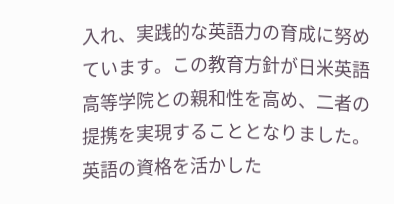入れ、実践的な英語力の育成に努めています。この教育方針が日米英語高等学院との親和性を高め、二者の提携を実現することとなりました。英語の資格を活かした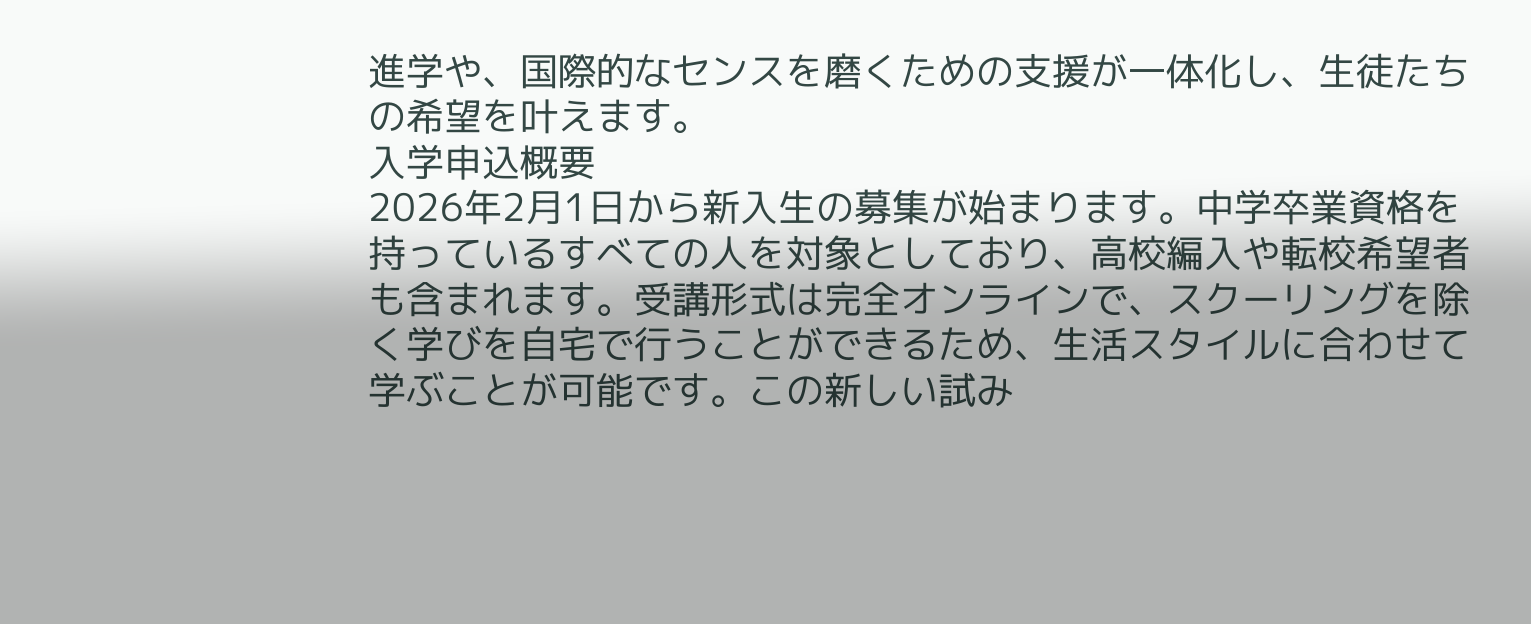進学や、国際的なセンスを磨くための支援が一体化し、生徒たちの希望を叶えます。
入学申込概要
2026年2月1日から新入生の募集が始まります。中学卒業資格を持っているすべての人を対象としており、高校編入や転校希望者も含まれます。受講形式は完全オンラインで、スクーリングを除く学びを自宅で行うことができるため、生活スタイルに合わせて学ぶことが可能です。この新しい試み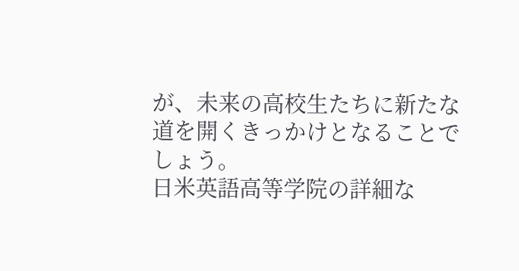が、未来の高校生たちに新たな道を開くきっかけとなることでしょう。
日米英語高等学院の詳細な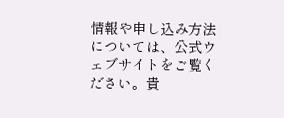情報や申し込み方法については、公式ウェブサイトをご覧ください。貴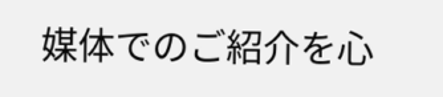媒体でのご紹介を心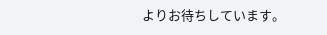よりお待ちしています。